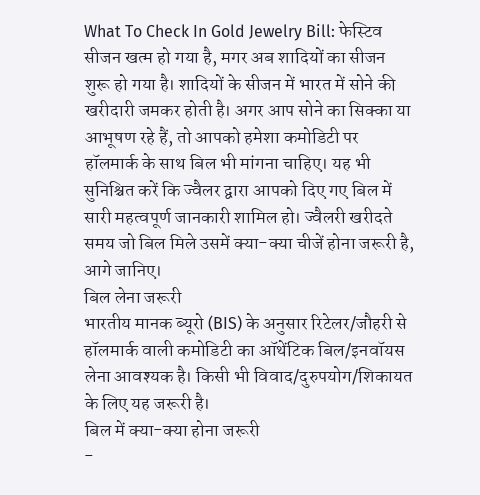What To Check In Gold Jewelry Bill: फेस्टिव सीजन खत्म हो गया है, मगर अब शादियों का सीजन शुरू हो गया है। शादियों के सीजन में भारत में सोने की खरीदारी जमकर होती है। अगर आप सोने का सिक्का या आभूषण रहे हैं, तो आपको हमेशा कमोडिटी पर हॉलमार्क के साथ बिल भी मांगना चाहिए। यह भी सुनिश्चित करें कि ज्वैलर द्वारा आपको दिए गए बिल में सारी महत्वपूर्ण जानकारी शामिल हो। ज्वैलरी खरीदते समय जो बिल मिले उसमें क्या-क्या चीजें होना जरूरी है, आगे जानिए।
बिल लेना जरूरी
भारतीय मानक ब्यूरो (BIS) के अनुसार रिटेलर/जौहरी से हॉलमार्क वाली कमोडिटी का ऑथेंटिक बिल/इनवॉयस लेना आवश्यक है। किसी भी विवाद/दुरुपयोग/शिकायत के लिए यह जरूरी है।
बिल में क्या-क्या होना जरूरी
-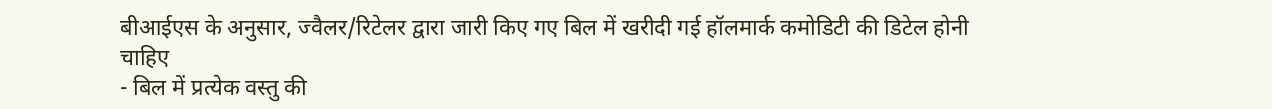बीआईएस के अनुसार, ज्वैलर/रिटेलर द्वारा जारी किए गए बिल में खरीदी गई हॉलमार्क कमोडिटी की डिटेल होनी चाहिए
- बिल में प्रत्येक वस्तु की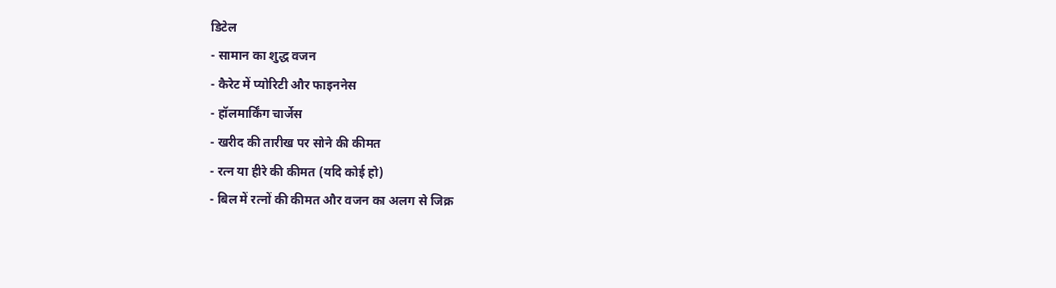डिटेल
- सामान का शुद्ध वजन
- कैरेट में प्योरिटी और फाइननेस
- हॉलमार्किंग चार्जेस
- खरीद की तारीख पर सोने की कीमत
- रत्न या हीरे की कीमत (यदि कोई हो)
- बिल में रत्नों की कीमत और वजन का अलग से जिक्र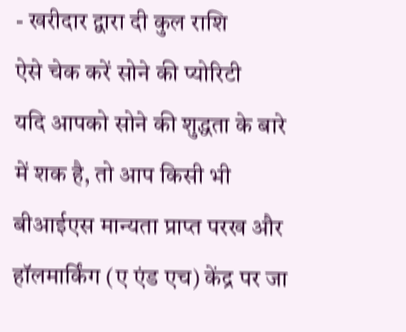- खरीदार द्वारा दी कुल राशि
ऐसे चेक करें सोने की प्योरिटी
यदि आपको सोने की शुद्धता के बारे में शक है, तो आप किसी भी बीआईएस मान्यता प्राप्त परख और हॉलमार्किंग (ए एंड एच) केंद्र पर जा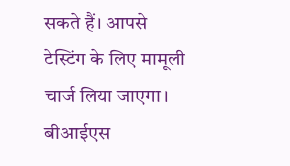सकते हैं। आपसे टेस्टिंग के लिए मामूली चार्ज लिया जाएगा। बीआईएस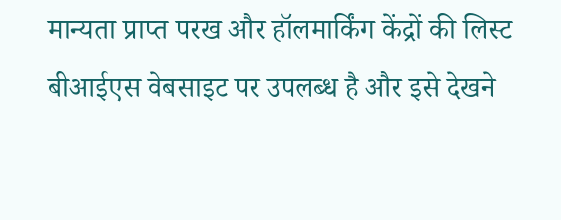मान्यता प्राप्त परख और हॉलमार्किंग केंद्रों की लिस्ट बीआईएस वेबसाइट पर उपलब्ध है और इसे देखने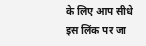के लिए आप सीधे इस लिंक पर जा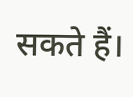सकते हैं।